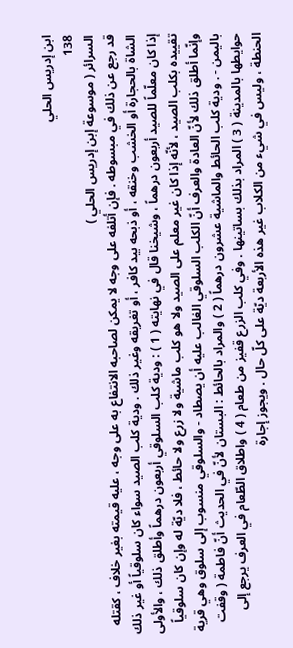ابن إدريس الحلي
138
السرائر ( موسوعة إبن إدريس الحلي )
قد رجع عن ذلك في مبسوطه . فإن أتلفه على وجه لا يمكن لصاحبه الانتفاع به على وجه ، عليه قيمته بغير خلاف ، كقتله الشاة بالحجارة أو الخشب وخنقه ، أو ذبحه بيد كافر ، أو تغريقه وغير ذلك . ودية كلب الصيد سواء كان سلوقياً أو غير ذلك إذا كان معلّماً للصيد أربعون درهماً ، وشيخنا قال في نهايته ( 1 ) : ودية كلب السلوقي أربعون درهماً وأطلق ذلك ، والأولى تقييده بكلب الصيد ، لأنّه إذا كان غير معلم على الصيد ولا هو كلب ماشية ولا زرع ولا حائط ، فلا ديّة له وإن كان سلوقياً وإنّما أطلق ذلك لأنّ العادة والعرف أنّ الكلب السلوقي الغالب عليه أن يصطاد - والسلوقي منسوب إلى سلوق وهي قرية باليمن - . ودية كلب الحائط والماشية عشرون درهماً ( 2 ) والمراد بالحائط : البستان لأنّ في الحديث أنّ فاطمة ( وقفت حوايطها بالمدينة ( 3 ) المراد بذلك بساتينها . وفي كلب الزرع قفيز من طعام ( 4 ) واطلاق الطّعام في العرف يرجع إلى الحنطة ، وليس في شيء من الكلاب غير هذه الأربعة ديّة على كلّ حال . ويجوز إجارة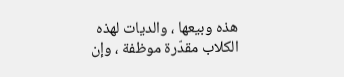هذه وبيعها ، والديات لهذه الكلاب مقدّرة موظفة ، وإن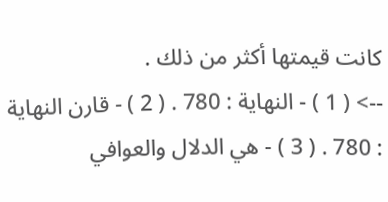كانت قيمتها أكثر من ذلك .
--> ( 1 ) - النهاية : 780 . ( 2 ) - قارن النهاية : 780 . ( 3 ) - هي الدلال والعوافي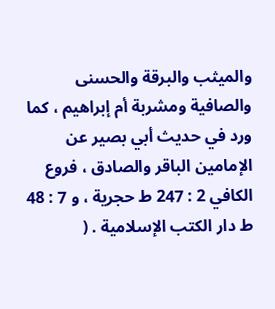والميثب والبرقة والحسنى والصافية ومشربة أم إبراهيم ، كما ورد في حديث أبي بصير عن الإمامين الباقر والصادق ، فروع الكافي 2 : 247 ط حجرية ، و 7 : 48 ط دار الكتب الإسلامية . (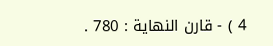4 ) - قارن النهاية : 780 .